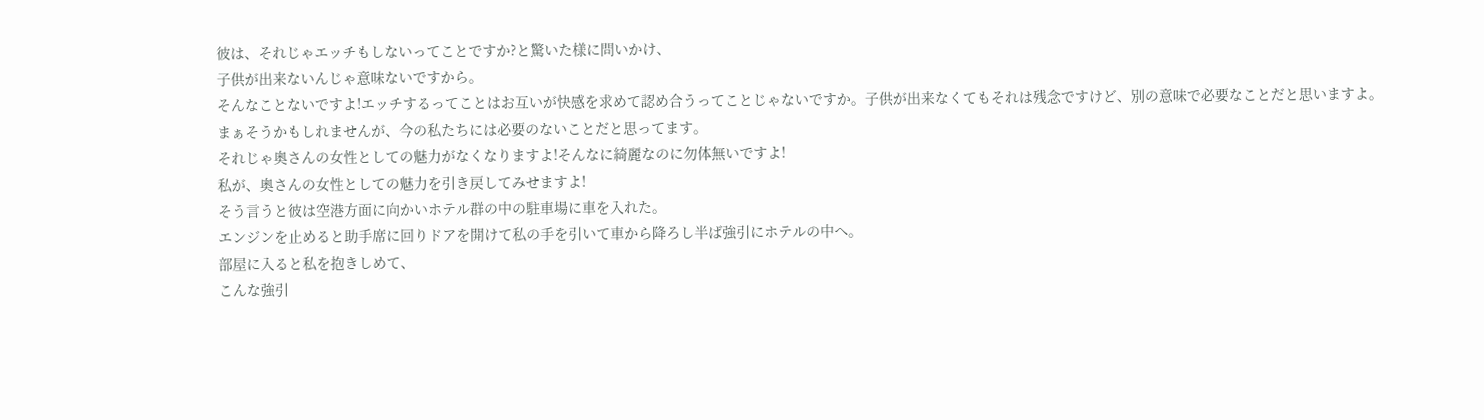彼は、それじゃエッチもしないってことですか?と驚いた様に問いかけ、
子供が出来ないんじゃ意味ないですから。
そんなことないですよ!エッチするってことはお互いが快感を求めて認め合うってことじゃないですか。子供が出来なくてもそれは残念ですけど、別の意味で必要なことだと思いますよ。
まぁそうかもしれませんが、今の私たちには必要のないことだと思ってます。
それじゃ奥さんの女性としての魅力がなくなりますよ!そんなに綺麗なのに勿体無いですよ!
私が、奥さんの女性としての魅力を引き戻してみせますよ!
そう言うと彼は空港方面に向かいホテル群の中の駐車場に車を入れた。
エンジンを止めると助手席に回りドアを開けて私の手を引いて車から降ろし半ば強引にホテルの中へ。
部屋に入ると私を抱きしめて、
こんな強引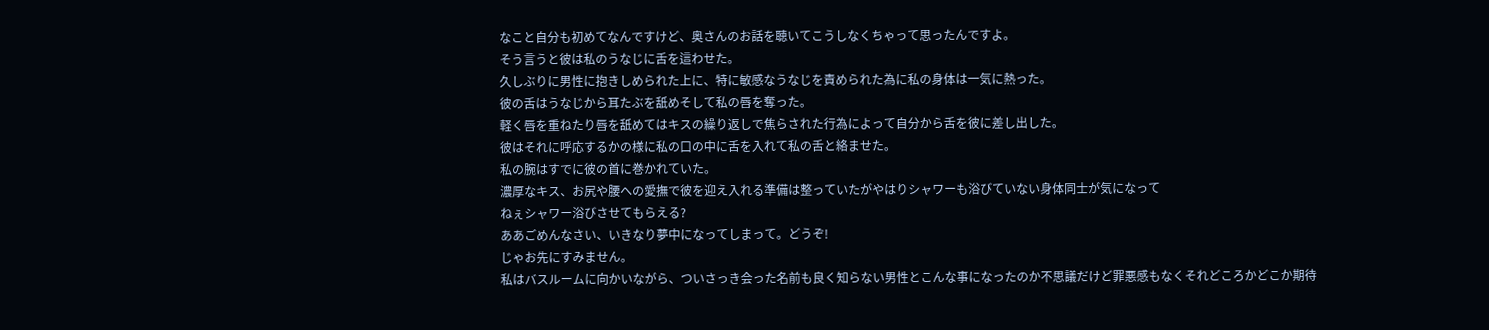なこと自分も初めてなんですけど、奥さんのお話を聴いてこうしなくちゃって思ったんですよ。
そう言うと彼は私のうなじに舌を這わせた。
久しぶりに男性に抱きしめられた上に、特に敏感なうなじを責められた為に私の身体は一気に熱った。
彼の舌はうなじから耳たぶを舐めそして私の唇を奪った。
軽く唇を重ねたり唇を舐めてはキスの繰り返しで焦らされた行為によって自分から舌を彼に差し出した。
彼はそれに呼応するかの様に私の口の中に舌を入れて私の舌と絡ませた。
私の腕はすでに彼の首に巻かれていた。
濃厚なキス、お尻や腰への愛撫で彼を迎え入れる準備は整っていたがやはりシャワーも浴びていない身体同士が気になって
ねぇシャワー浴びさせてもらえる?
ああごめんなさい、いきなり夢中になってしまって。どうぞ!
じゃお先にすみません。
私はバスルームに向かいながら、ついさっき会った名前も良く知らない男性とこんな事になったのか不思議だけど罪悪感もなくそれどころかどこか期待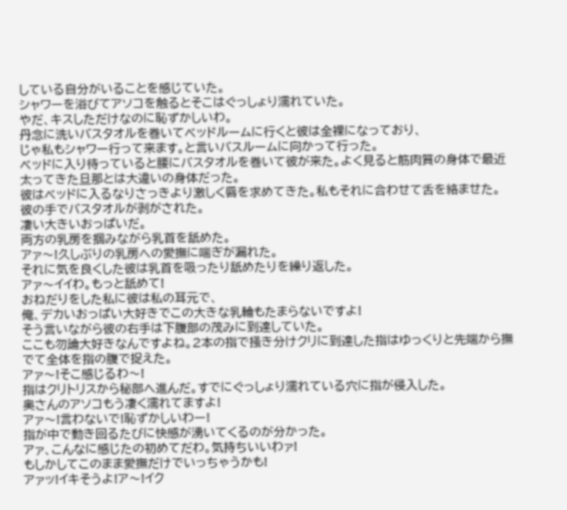している自分がいることを感じていた。
シャワーを浴びてアソコを触るとそこはぐっしょり濡れていた。
やだ、キスしただけなのに恥ずかしいわ。
丹念に洗いバスタオルを巻いてベッドルームに行くと彼は全裸になっており、
じゃ私もシャワー行って来ます。と言いバスルームに向かって行った。
ベッドに入り待っていると腰にバスタオルを巻いて彼が来た。よく見ると筋肉質の身体で最近太ってきた旦那とは大違いの身体だった。
彼はベッドに入るなりさっきより激しく唇を求めてきた。私もそれに合わせて舌を絡ませた。
彼の手でバスタオルが剥がされた。
凄い大きいおっぱいだ。
両方の乳房を掴みながら乳首を舐めた。
アァ〜!久しぶりの乳房への愛撫に喘ぎが漏れた。
それに気を良くした彼は乳首を吸ったり舐めたりを繰り返した。
アァ〜イイわ。もっと舐めて!
おねだりをした私に彼は私の耳元で、
俺、デカいおっぱい大好きでこの大きな乳輪もたまらないですよ!
そう言いながら彼の右手は下腹部の茂みに到達していた。
ここも勿論大好きなんですよね。2本の指で掻き分けクリに到達した指はゆっくりと先端から撫でて全体を指の腹で捉えた。
アァ〜!そこ感じるわ〜!
指はクリトリスから秘部へ進んだ。すでにぐっしょり濡れている穴に指が侵入した。
奥さんのアソコもう凄く濡れてますよ!
アァ〜!言わないで!恥ずかしいわー!
指が中で動き回るたびに快感が湧いてくるのが分かった。
アァ、こんなに感じたの初めてだわ。気持ちいいわァ!
もしかしてこのまま愛撫だけでいっちゃうかも!
アァッ!イキそうよ!ア〜!イク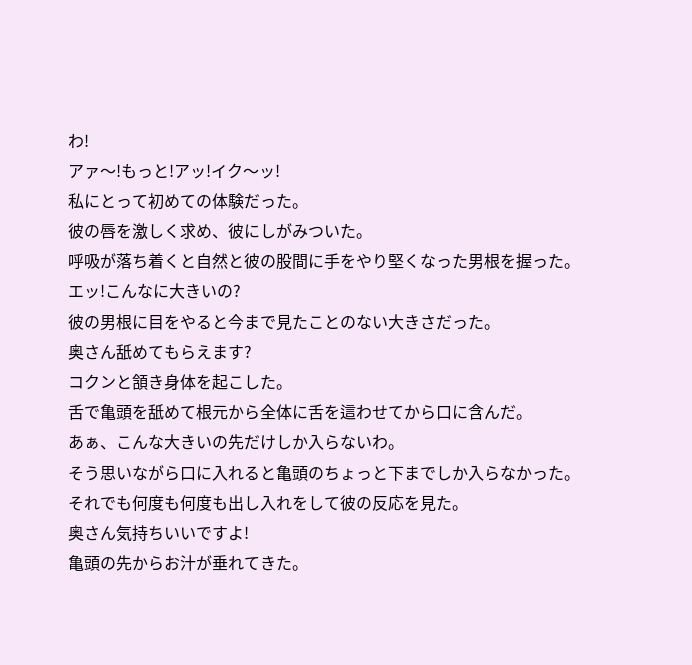わ!
アァ〜!もっと!アッ!イク〜ッ!
私にとって初めての体験だった。
彼の唇を激しく求め、彼にしがみついた。
呼吸が落ち着くと自然と彼の股間に手をやり堅くなった男根を握った。
エッ!こんなに大きいの?
彼の男根に目をやると今まで見たことのない大きさだった。
奥さん舐めてもらえます?
コクンと頷き身体を起こした。
舌で亀頭を舐めて根元から全体に舌を這わせてから口に含んだ。
あぁ、こんな大きいの先だけしか入らないわ。
そう思いながら口に入れると亀頭のちょっと下までしか入らなかった。
それでも何度も何度も出し入れをして彼の反応を見た。
奥さん気持ちいいですよ!
亀頭の先からお汁が垂れてきた。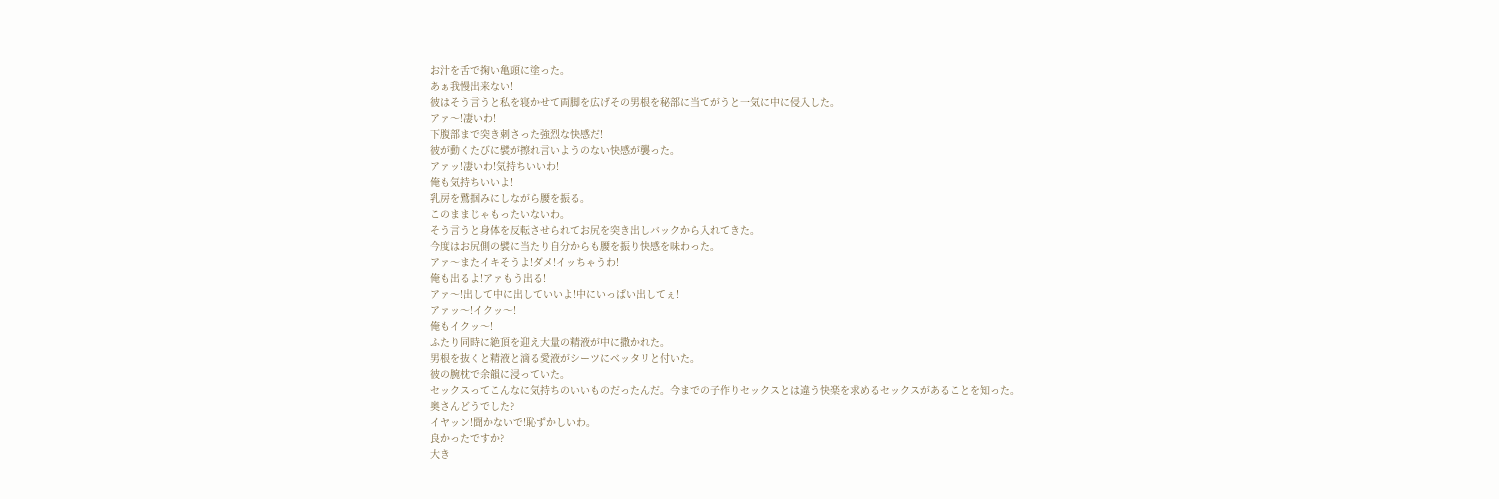お汁を舌で掬い亀頭に塗った。
あぁ我慢出来ない!
彼はそう言うと私を寝かせて両脚を広げその男根を秘部に当てがうと一気に中に侵入した。
アァ〜!凄いわ!
下腹部まで突き刺さった強烈な快感だ!
彼が動くたびに襞が擦れ言いようのない快感が襲った。
アァッ!凄いわ!気持ちいいわ!
俺も気持ちいいよ!
乳房を鷲掴みにしながら腰を振る。
このままじゃもったいないわ。
そう言うと身体を反転させられてお尻を突き出しバックから入れてきた。
今度はお尻側の襞に当たり自分からも腰を振り快感を味わった。
アァ〜またイキそうよ!ダメ!イッちゃうわ!
俺も出るよ!アァもう出る!
アァ〜!出して中に出していいよ!中にいっぱい出してぇ!
アァッ〜!イクッ〜!
俺もイクッ〜!
ふたり同時に絶頂を迎え大量の精液が中に撒かれた。
男根を抜くと精液と滴る愛液がシーツにベッタリと付いた。
彼の腕枕で余韻に浸っていた。
セックスってこんなに気持ちのいいものだったんだ。今までの子作りセックスとは違う快楽を求めるセックスがあることを知った。
奥さんどうでした?
イヤッン!聞かないで!恥ずかしいわ。
良かったですか?
大き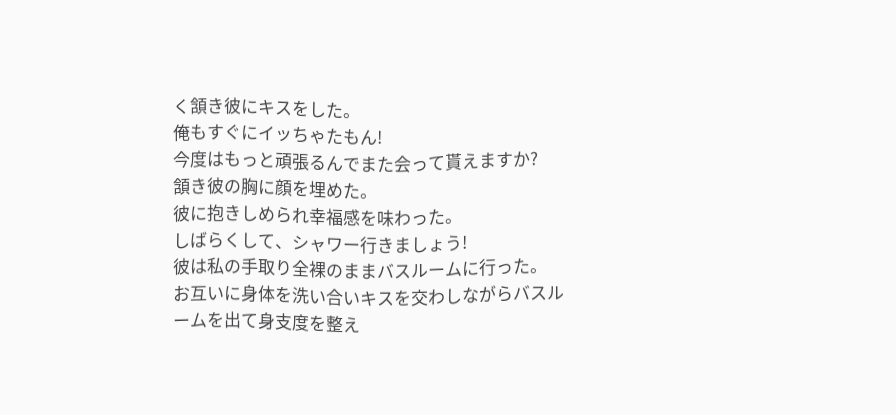く頷き彼にキスをした。
俺もすぐにイッちゃたもん!
今度はもっと頑張るんでまた会って貰えますか?
頷き彼の胸に顔を埋めた。
彼に抱きしめられ幸福感を味わった。
しばらくして、シャワー行きましょう!
彼は私の手取り全裸のままバスルームに行った。
お互いに身体を洗い合いキスを交わしながらバスルームを出て身支度を整え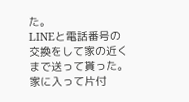た。
LINEと電話番号の交換をして家の近くまで送って貰った。
家に入って片付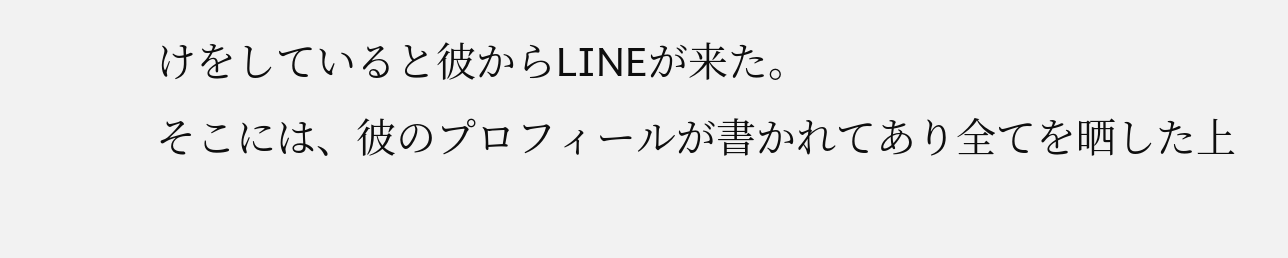けをしていると彼からLINEが来た。
そこには、彼のプロフィールが書かれてあり全てを晒した上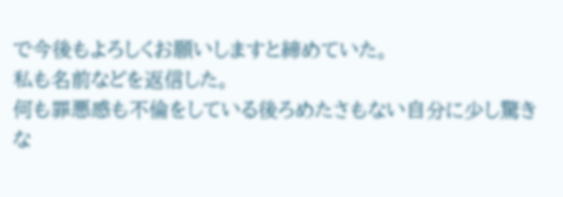で今後もよろしくお願いしますと締めていた。
私も名前などを返信した。
何も罪悪感も不倫をしている後ろめたさもない自分に少し驚きな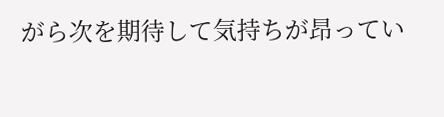がら次を期待して気持ちが昂ってい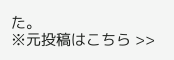た。
※元投稿はこちら >>